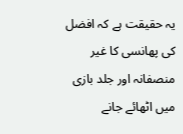یہ حقیقت ہے کہ افضل کی پھانسی کا غیر منصفانہ اور جلد بازی میں اٹھائے جانے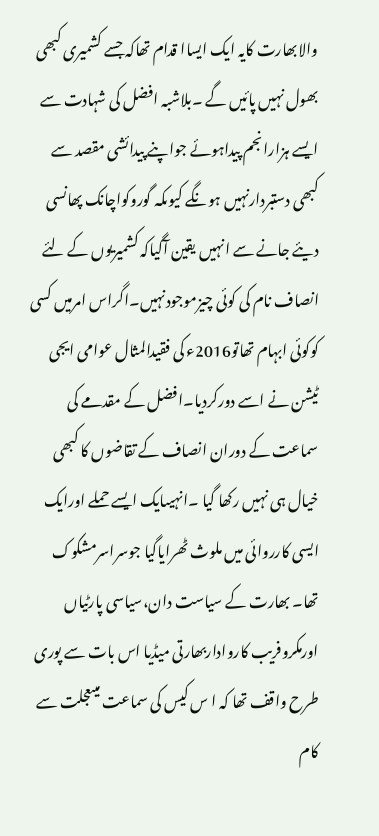والابھارت کایہ ایک ایساا قدام تھاکہ جسے کشمیری کبھی بھول نہیں پائیں گے ۔بلاشبہ افضل کی شہادت سے ایسے ہزارانجم پیداہوئے جواپنے پیدائشی مقصد سے کبھی دستبردارنہیں ہونگے کیوںکہ گوروکواچانک پھانسی دیئے جانے سے انہیں یقین آگیاکہ کشمیریوں کے لئے انصاف نام کی کوئی چیزموجودنہیں۔اگراس امرمیں کسی کوکوئی ابہام تھاتو2016ء کی فقیدالمثال عوامی ایجی ٹیشن نے اسے دورکردیا۔افضل کے مقدمے کی سماعت کے دوران انصاف کے تقاضوں کا کبھی خیال ہی نہیں رکھا گیا ۔انہیںایک ایسے حملے اورایک ایسی کارروائی میں ملوث ٹھرایاگیا جوسراسرمشکوک تھا۔ بھارت کے سیاست دان،سیاسی پارٹیاں اورمکروفریب کارواداربھارتی میڈیا اس بات سے پوری طرح واقف تھا کہ ا س کیس کی سماعت میںعجلت سے کام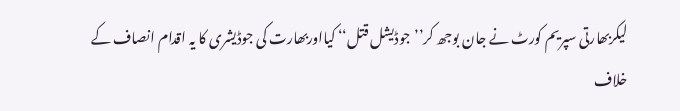لیکربھارتی سپریم کورٹ نے جان بوجھ کر’’جوڈیشل قتل‘‘ کیااوربھارت کی جوڈیشری کا یہ اقدام انصاف کے خلاف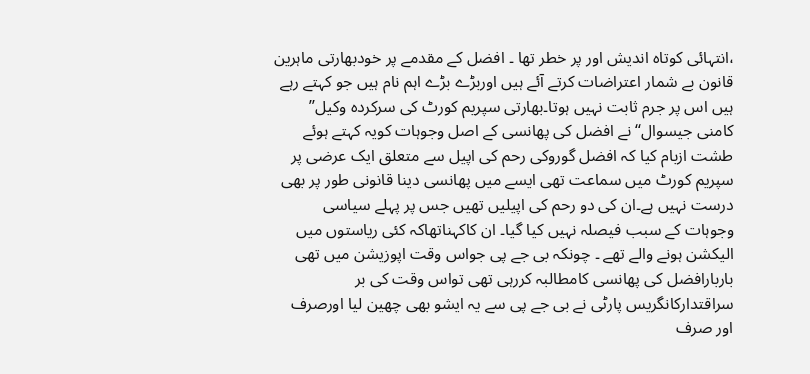،انتہائی کوتاہ اندیش اور پر خطر تھا ۔ افضل کے مقدمے پر خودبھارتی ماہرین قانون بے شمار اعتراضات کرتے آئے ہیں اوربڑے بڑے اہم نام ہیں جو کہتے رہے ہیں اس پر جرم ثابت نہیں ہوتا۔بھارتی سپریم کورٹ کی سرکردہ وکیل’’ کامنی جیسوال‘‘ نے افضل کی پھانسی کے اصل وجوہات کویہ کہتے ہوئے طشت ازبام کیا کہ افضل گوروکی رحم کی اپیل سے متعلق ایک عرضی پر سپریم کورٹ میں سماعت تھی ایسے میں پھانسی دینا قانونی طور پر بھی درست نہیں ہے۔ان کی دو رحم کی اپیلیں تھیں جس پر پہلے سیاسی وجوہات کے سبب فیصلہ نہیں کیا گیا۔ ان کاکہناتھاکہ کئی ریاستوں میں الیکشن ہونے والے تھے ۔ چونکہ بی جے پی جواس وقت اپوزیشن میں تھی باربارافضل کی پھانسی کامطالبہ کررہی تھی تواس وقت کی بر سراقتدارکانگریس پارٹی نے بی جے پی سے یہ ایشو بھی چھین لیا اورصرف اور صرف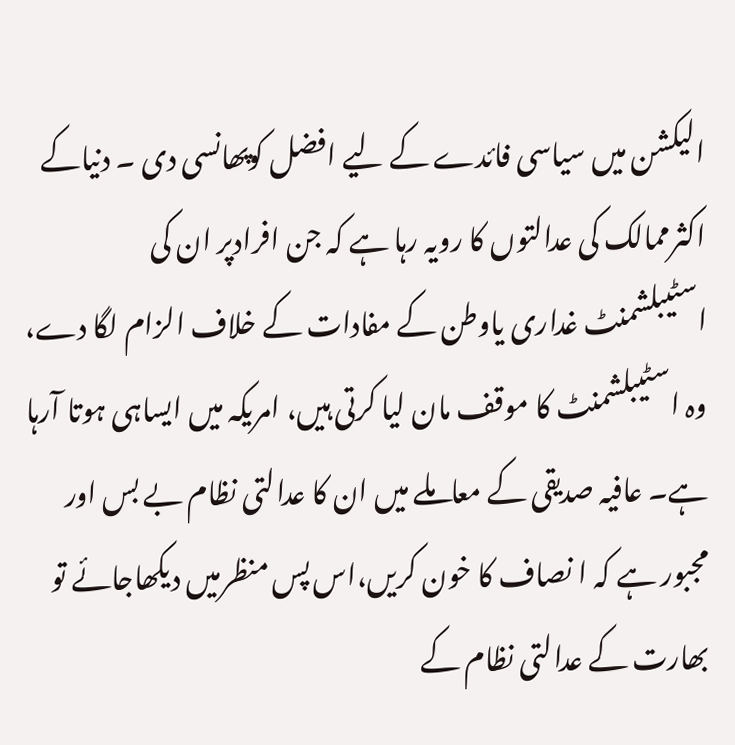الیکشن میں سیاسی فائدے کے لیے افضل کوپھانسی دی ۔ دنیاکے اکثرممالک کی عدالتوں کا رویہ رہا ہے کہ جن افرادپر ان کی اسٹیبلشمنٹ غداری یاوطن کے مفادات کے خلاف الزام لگا دے، وہ اسٹیبلشمنٹ کا موقف مان لیا کرتی ہیں، امریکہ میں ایساہی ہوتا آرہا ہے۔ عافیہ صدیقی کے معاملے میں ان کا عدالتی نظام بے بس اور مجبور ہے کہ ا نصاف کا خون کریں،اس پس منظرمیں دیکھاجائے تو بھارت کے عدالتی نظام کے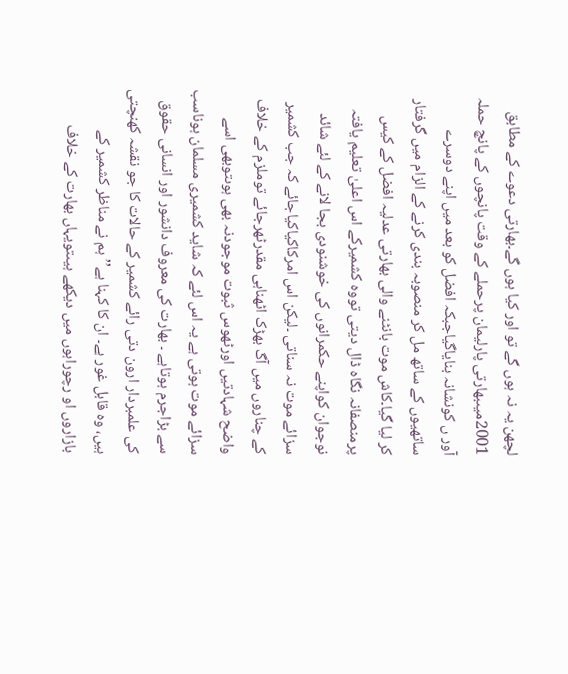لچھن یہ نہ ہوں گے تو اور کیا ہوں گے۔بھارتی دعوے کے مطابق 2001میںبھارتی پارلیمان پرحملے کے وقت پانچوں کے پانچ حملہ آور ں کونشانہ بنایاگیاجبکہ افضل کو بعد میں اپنے دوسرے ساتھیوں کے ساتھ مل کر منصوبہ بندی کرنے کے الزام میں گرفتار کر لیا گیا۔کاش موت بانٹنے والی بھارتی عدلیہ افضل کے کیس پرمنصفانہ نگاہ ڈال دیتی تووہ کشمیرکے اس اعلیٰ تعلیم یافتہ نوجوان کواپنے حکمرانوں کی خوشنودی بجا لانے کے لئے شائد سزائے موت نہ سناتی ۔لیکن اس امرکاکیاکیاجائے کہ جب کشمیر کے چناروں میں آگ بھڑک اٹھناہی مقدرٹھرجائے توملزم کے خلاف واضح شہادتیں اورٹھوس ثبوت موجودنہ بھی ہوںتوبھی اسے سزائے موت ہوتی ہے یہ اس لئے کہ شاید کشمیری مسلمان ہوناسب سے بڑاجرم ہوتاہے ۔ بھارت کی معروف دانشور اور انسانی حقوق کی علمبردار ارون دتی رائے کشمیر کے حالات کا جو نقشہ کھنچتی ہیں، وہ قابل غور ہے۔ ان کا کہنا ہے’’ ہم نے مناظر کشمیر کے بازاروں او رچوراہوں میں دیکھے ہیںتویہاں بھارت کے خلاف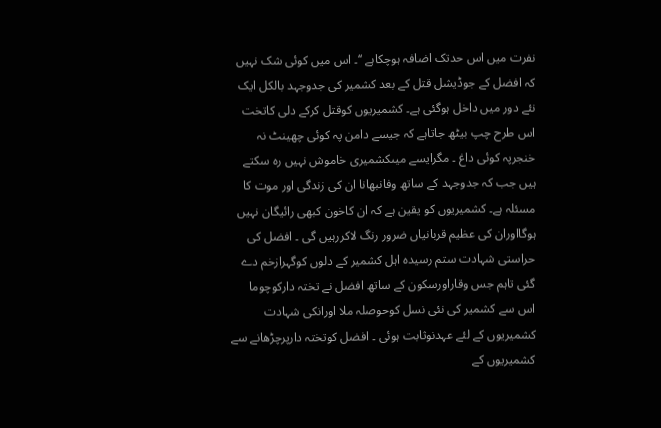نفرت میں اس حدتک اضافہ ہوچکاہے ‘‘۔ اس میں کوئی شک نہیں کہ افضل کے جوڈیشل قتل کے بعد کشمیر کی جدوجہد بالکل ایک نئے دور میں داخل ہوگئی ہے۔ کشمیریوں کوقتل کرکے دلی کاتخت اس طرح چپ بیٹھ جاتاہے کہ جیسے دامن پہ کوئی چھینٹ نہ خنجرپہ کوئی داغ ۔ مگرایسے میںکشمیری خاموش نہیں رہ سکتے ہیں جب کہ جدوجہد کے ساتھ وفانبھانا ان کی زندگی اور موت کا مسئلہ ہے۔ کشمیریوں کو یقین ہے کہ ان کاخون کبھی رائیگان نہیں ہوگااوران کی عظیم قربانیاں ضرور رنگ لاکررہیں گی ۔ افضل کی حراستی شہادت ستم رسیدہ اہل کشمیر کے دلوں کوگہرازخم دے گئی تاہم جس وقاراورسکون کے ساتھ افضل نے تختہ دارکوچوما اس سے کشمیر کی نئی نسل کوحوصلہ ملا اورانکی شہادت کشمیریوں کے لئے عہدنوثابت ہوئی ۔ افضل کوتختہ دارپرچڑھانے سے کشمیریوں کے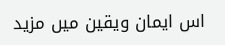اس ایمان ویقین میں مزید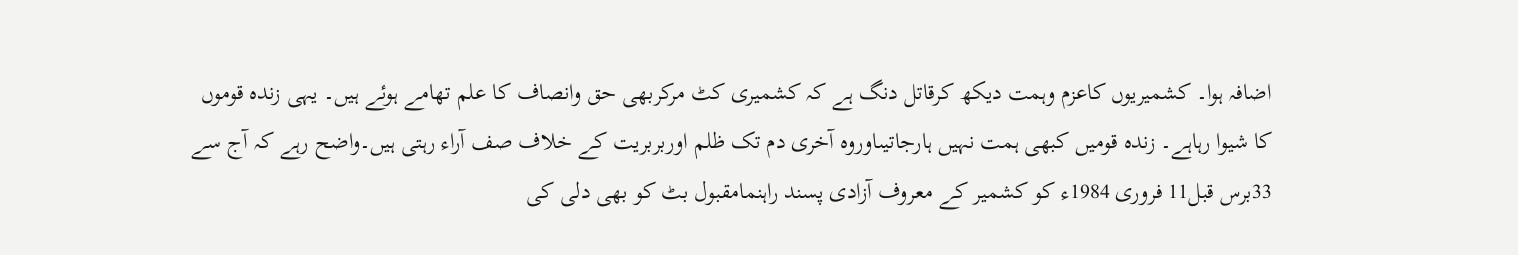اضافہ ہوا۔ کشمیریوں کاعزم وہمت دیکھ کرقاتل دنگ ہے کہ کشمیری کٹ مرکربھی حق وانصاف کا علم تھامے ہوئے ہیں۔ یہی زندہ قوموں کا شیوا رہاہے۔ زندہ قومیں کبھی ہمت نہیں ہارجاتیںاوروہ آخری دم تک ظلم اوربربریت کے خلاف صف آراء رہتی ہیں۔واضح رہے کہ آج سے 33برس قبل11 فروری 1984ء کو کشمیر کے معروف آزادی پسند راہنمامقبول بٹ کو بھی دلی کی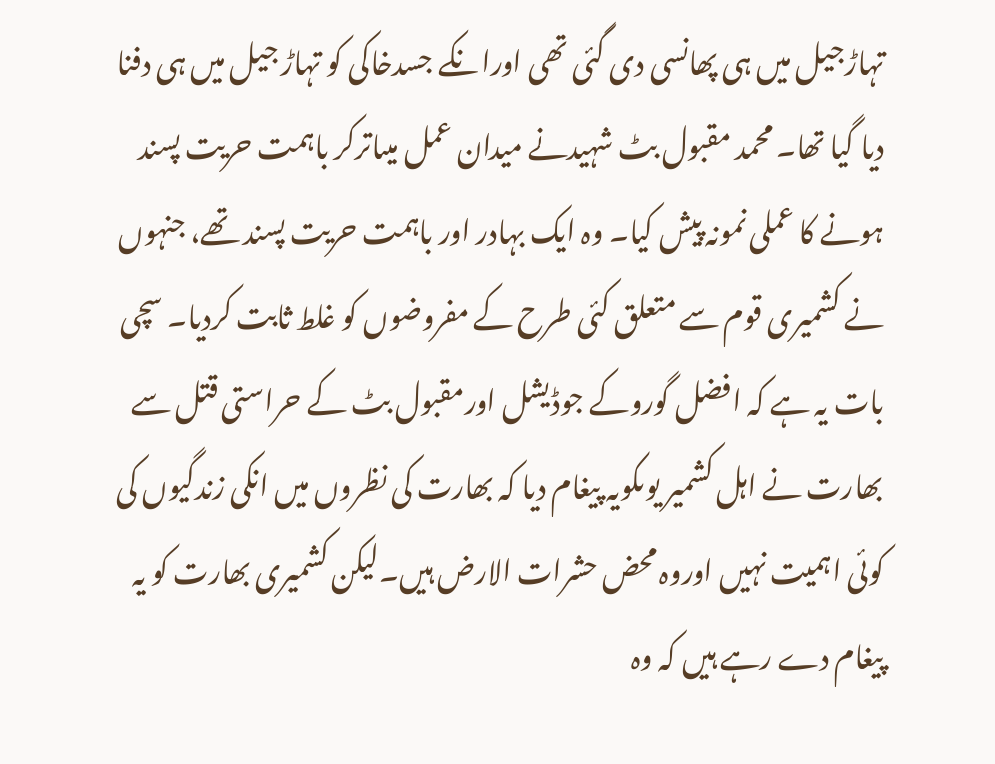تہاڑجیل میں ہی پھانسی دی گئی تھی اورانکے جسدخاکی کو تہاڑ جیل میں ہی دفنا دیا گیا تھا۔ محمد مقبول بٹ شہیدنے میدان عمل میںاترکر باہمت حریت پسند ہونے کا عملی نمونہ پیش کیا۔ وہ ایک بہادر اور باہمت حریت پسند تھے، جنہوں نے کشمیری قوم سے متعلق کئی طرح کے مفروضوں کو غلط ثابت کردیا۔ سچی بات یہ ہے کہ افضل گوروکے جوڈیشل اورمقبول بٹ کے حراستی قتل سے بھارت نے اہل کشمیر یوںکویہ پیغام دیا کہ بھارت کی نظروں میں انکی زندگیوں کی کوئی اہمیت نہیں اوروہ محض حشرات الارض ہیں۔لیکن کشمیری بھارت کو یہ پیغام دے رہے ہیں کہ وہ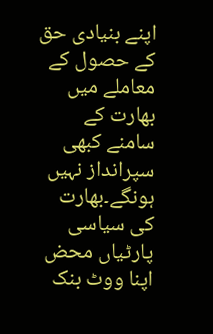اپنے بنیادی حق کے حصول کے معاملے میں بھارت کے سامنے کبھی سپرانداز نہیں ہونگے۔بھارت کی سیاسی پارٹیاں محض اپنا ووٹ بنک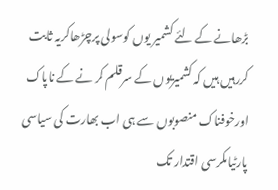بڑھانے کے لئے کشمیر یوں کوسولی پرچڑھاکریہ ثابت کررہیں ہیں کہ کشمیریوں کے سرقلم کر نے کے ناپاک اورخوفناک منصوبوں سے ہی اب بھارت کی سیاسی پارٹیاںکرسی اقتدار تک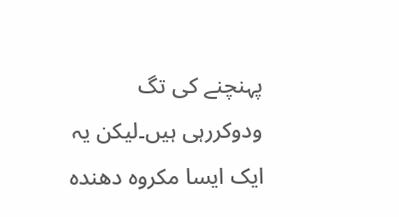پہنچنے کی تگ ودوکررہی ہیں۔لیکن یہ ایک ایسا مکروہ دھندہ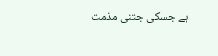ہے جسکی جتنی مذمت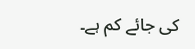کی جائے کم ہے۔